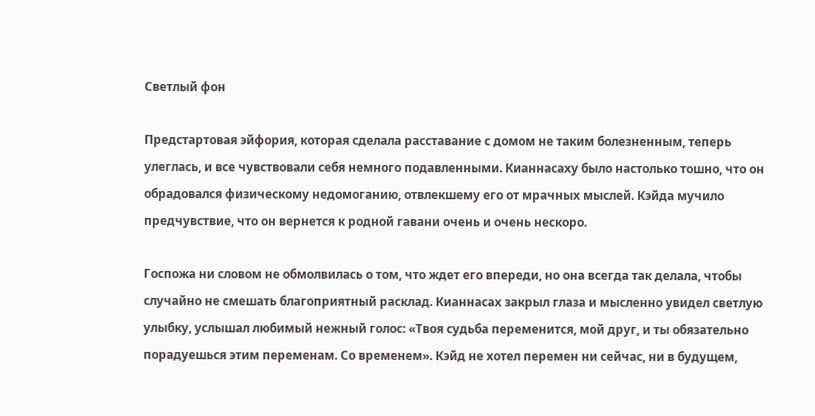Светлый фон

Предстартовая эйфория, которая сделала расставание с домом не таким болезненным, теперь улеглась, и все чувствовали себя немного подавленными. Кианнасаху было настолько тошно, что он обрадовался физическому недомоганию, отвлекшему его от мрачных мыслей. Кэйда мучило предчувствие, что он вернется к родной гавани очень и очень нескоро.

Госпожа ни словом не обмолвилась о том, что ждет его впереди, но она всегда так делала, чтобы случайно не смешать благоприятный расклад. Кианнасах закрыл глаза и мысленно увидел светлую улыбку, услышал любимый нежный голос: «Твоя судьба переменится, мой друг, и ты обязательно порадуешься этим переменам. Со временем». Кэйд не хотел перемен ни сейчас, ни в будущем,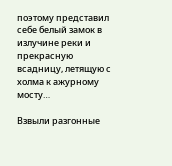поэтому представил себе белый замок в излучине реки и прекрасную всадницу, летящую с холма к ажурному мосту…

Взвыли разгонные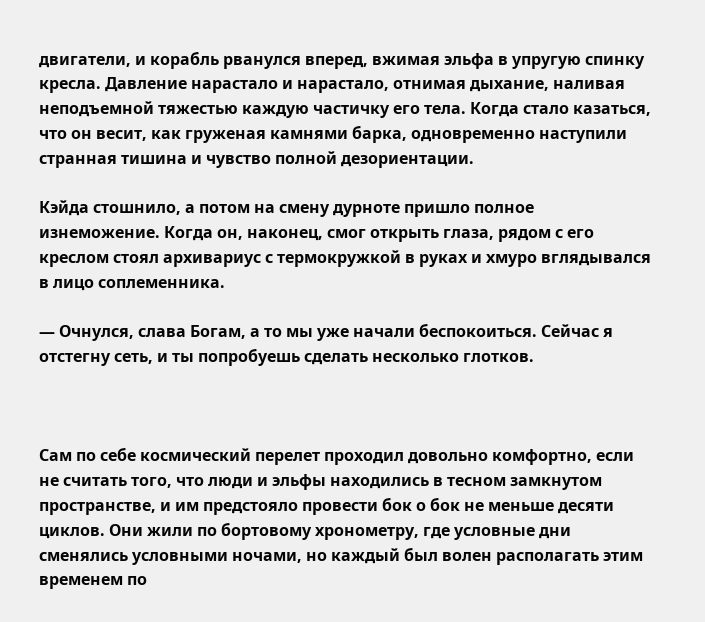двигатели, и корабль рванулся вперед, вжимая эльфа в упругую спинку кресла. Давление нарастало и нарастало, отнимая дыхание, наливая неподъемной тяжестью каждую частичку его тела. Когда стало казаться, что он весит, как груженая камнями барка, одновременно наступили странная тишина и чувство полной дезориентации.

Кэйда стошнило, а потом на смену дурноте пришло полное изнеможение. Когда он, наконец, смог открыть глаза, рядом с его креслом стоял архивариус с термокружкой в руках и хмуро вглядывался в лицо соплеменника.

— Очнулся, слава Богам, а то мы уже начали беспокоиться. Сейчас я отстегну сеть, и ты попробуешь сделать несколько глотков.



Сам по себе космический перелет проходил довольно комфортно, если не считать того, что люди и эльфы находились в тесном замкнутом пространстве, и им предстояло провести бок о бок не меньше десяти циклов. Они жили по бортовому хронометру, где условные дни сменялись условными ночами, но каждый был волен располагать этим временем по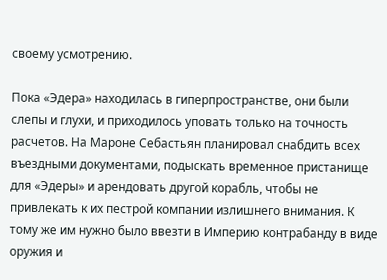своему усмотрению.

Пока «Эдера» находилась в гиперпространстве, они были слепы и глухи, и приходилось уповать только на точность расчетов. На Мароне Себастьян планировал снабдить всех въездными документами, подыскать временное пристанище для «Эдеры» и арендовать другой корабль, чтобы не привлекать к их пестрой компании излишнего внимания. К тому же им нужно было ввезти в Империю контрабанду в виде оружия и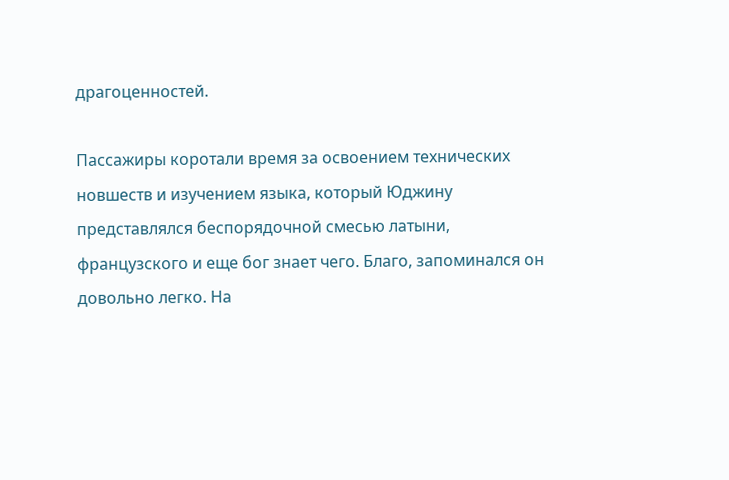драгоценностей.

Пассажиры коротали время за освоением технических новшеств и изучением языка, который Юджину представлялся беспорядочной смесью латыни, французского и еще бог знает чего. Благо, запоминался он довольно легко. На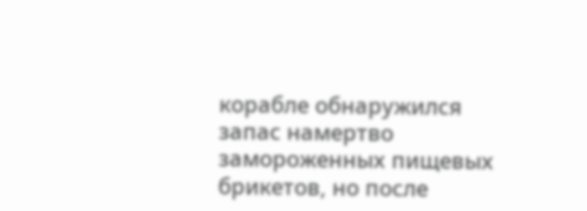корабле обнаружился запас намертво замороженных пищевых брикетов, но после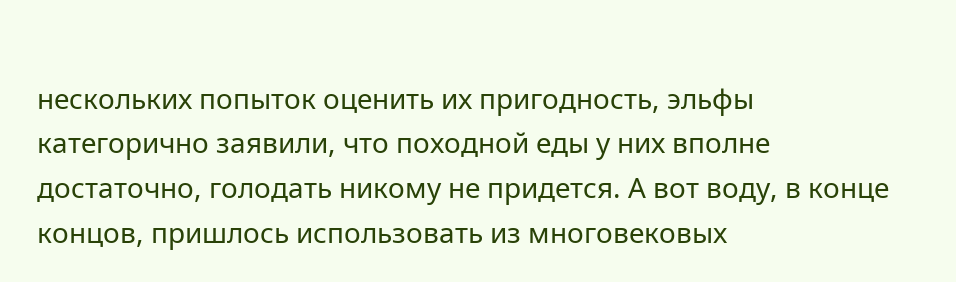нескольких попыток оценить их пригодность, эльфы категорично заявили, что походной еды у них вполне достаточно, голодать никому не придется. А вот воду, в конце концов, пришлось использовать из многовековых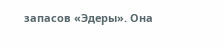запасов «Эдеры». Она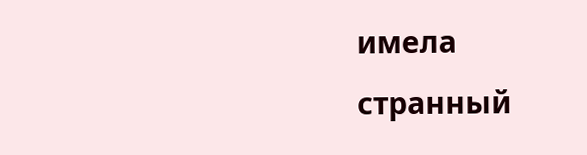имела странный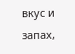вкус и запах,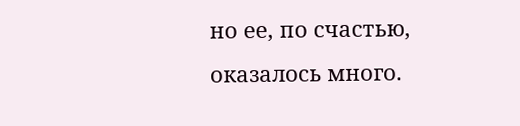но ее, по счастью, оказалось много.